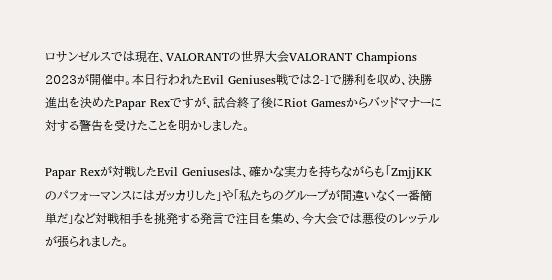ロサンゼルスでは現在、VALORANTの世界大会VALORANT Champions 2023が開催中。本日行われたEvil Geniuses戦では2-1で勝利を収め、決勝進出を決めたPapar Rexですが、試合終了後にRiot Gamesからバッドマナーに対する警告を受けたことを明かしました。

Papar Rexが対戦したEvil Geniusesは、確かな実力を持ちながらも「ZmjjKKのパフォーマンスにはガッカリした」や「私たちのグループが間違いなく一番簡単だ」など対戦相手を挑発する発言で注目を集め、今大会では悪役のレッテルが張られました。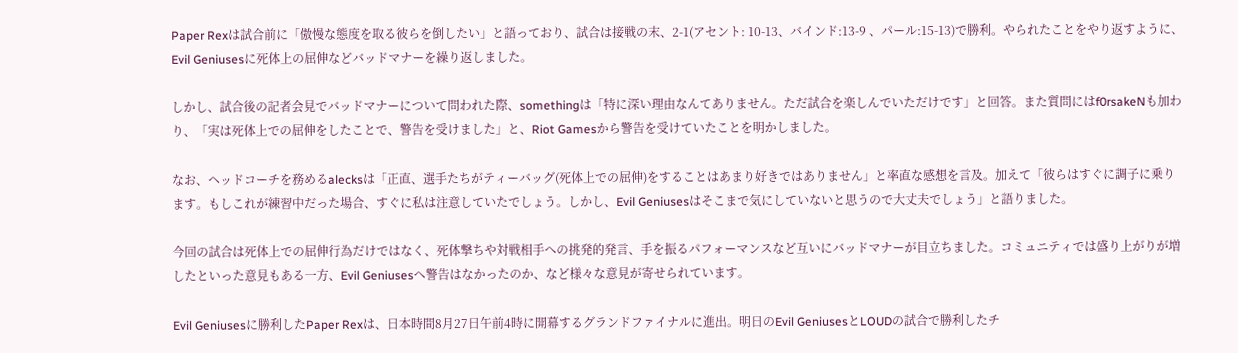Paper Rexは試合前に「傲慢な態度を取る彼らを倒したい」と語っており、試合は接戦の末、2-1(アセント: 10-13、バインド:13-9 、パール:15-13)で勝利。やられたことをやり返すように、Evil Geniusesに死体上の屈伸などバッドマナーを繰り返しました。

しかし、試合後の記者会見でバッドマナーについて問われた際、somethingは「特に深い理由なんてありません。ただ試合を楽しんでいただけです」と回答。また質問にはf0rsakeNも加わり、「実は死体上での屈伸をしたことで、警告を受けました」と、Riot Gamesから警告を受けていたことを明かしました。

なお、ヘッドコーチを務めるalecksは「正直、選手たちがティーバッグ(死体上での屈伸)をすることはあまり好きではありません」と率直な感想を言及。加えて「彼らはすぐに調子に乗ります。もしこれが練習中だった場合、すぐに私は注意していたでしょう。しかし、Evil Geniusesはそこまで気にしていないと思うので大丈夫でしょう」と語りました。

今回の試合は死体上での屈伸行為だけではなく、死体撃ちや対戦相手への挑発的発言、手を振るパフォーマンスなど互いにバッドマナーが目立ちました。コミュニティでは盛り上がりが増したといった意見もある一方、Evil Geniusesへ警告はなかったのか、など様々な意見が寄せられています。

Evil Geniusesに勝利したPaper Rexは、日本時間8月27日午前4時に開幕するグランドファイナルに進出。明日のEvil GeniusesとLOUDの試合で勝利したチ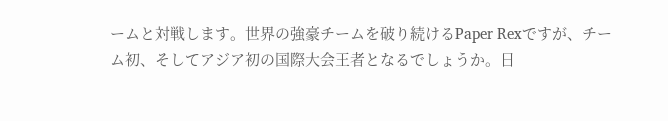ームと対戦します。世界の強豪チームを破り続けるPaper Rexですが、チーム初、そしてアジア初の国際大会王者となるでしょうか。日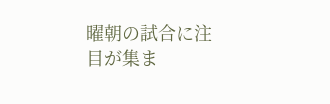曜朝の試合に注目が集ま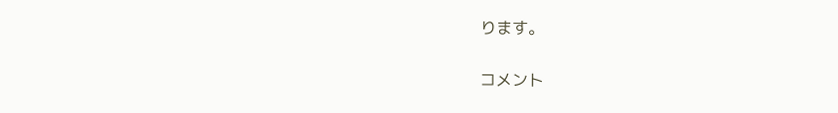ります。

コメント